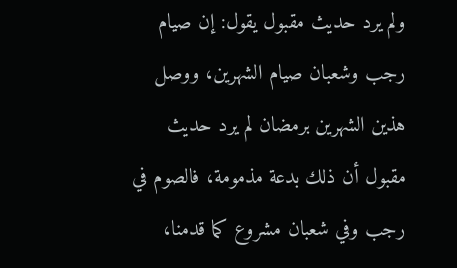ولم يرد حديث مقبول يقول: إن صيام رجب وشعبان صيام الشهرين، ووصل هذين الشهرين برمضان لم يرد حديث مقبول أن ذلك بدعة مذمومة، فالصوم في رجب وفي شعبان مشروع كما قدمنا،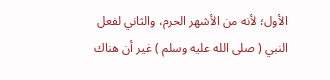الأول؛ لأنه من الأشهر الحرم، والثاني لفعل النبي ( صلى الله عليه وسلم ) غير أن هناك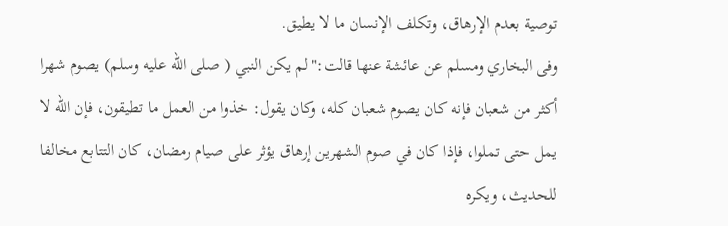توصية بعدم الإرهاق، وتكلف الإنسان ما لا يطيق.
وفى البخاري ومسلم عن عائشة عنها قالت:"لم يكن النبي ( صلى الله عليه وسلم) يصوم شهرا أكثر من شعبان فإنه كان يصوم شعبان كله، وكان يقول: خذوا من العمل ما تطيقون، فإن الله لا يمل حتى تملوا، فإذا كان في صوم الشهرين إرهاق يؤثر على صيام رمضان، كان التتابع مخالفا للحديث، ويكره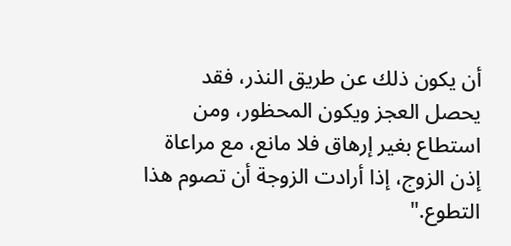أن يكون ذلك عن طريق النذر، فقد يحصل العجز ويكون المحظور، ومن استطاع بغير إرهاق فلا مانع، مع مراعاة إذن الزوج، إذا أرادت الزوجة أن تصوم هذا التطوع."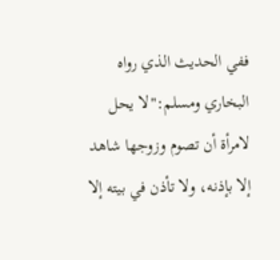ففي الحديث الذي رواه البخاري ومسلم:"لا يحل لامرأة أن تصوم وزوجها شاهد إلا بإذنه، ولا تأذن في بيته إلا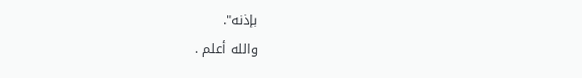بإذنه".
والله أعلم .